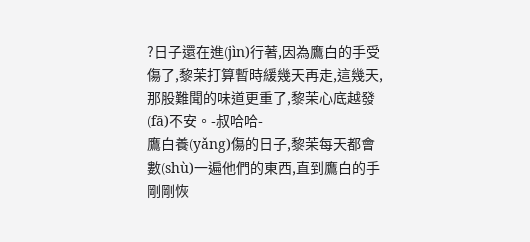?日子還在進(jìn)行著,因為鷹白的手受傷了,黎茉打算暫時緩幾天再走,這幾天,那股難聞的味道更重了,黎茉心底越發(fā)不安。-叔哈哈-
鷹白養(yǎng)傷的日子,黎茉每天都會數(shù)一遍他們的東西,直到鷹白的手剛剛恢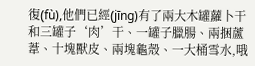復(fù),他們已經(jīng)有了兩大木罐蘿卜干和三罐子‘肉’干、一罐子臘腸、兩捆蘆葦、十塊獸皮、兩塊龜殼、一大桶雪水,哦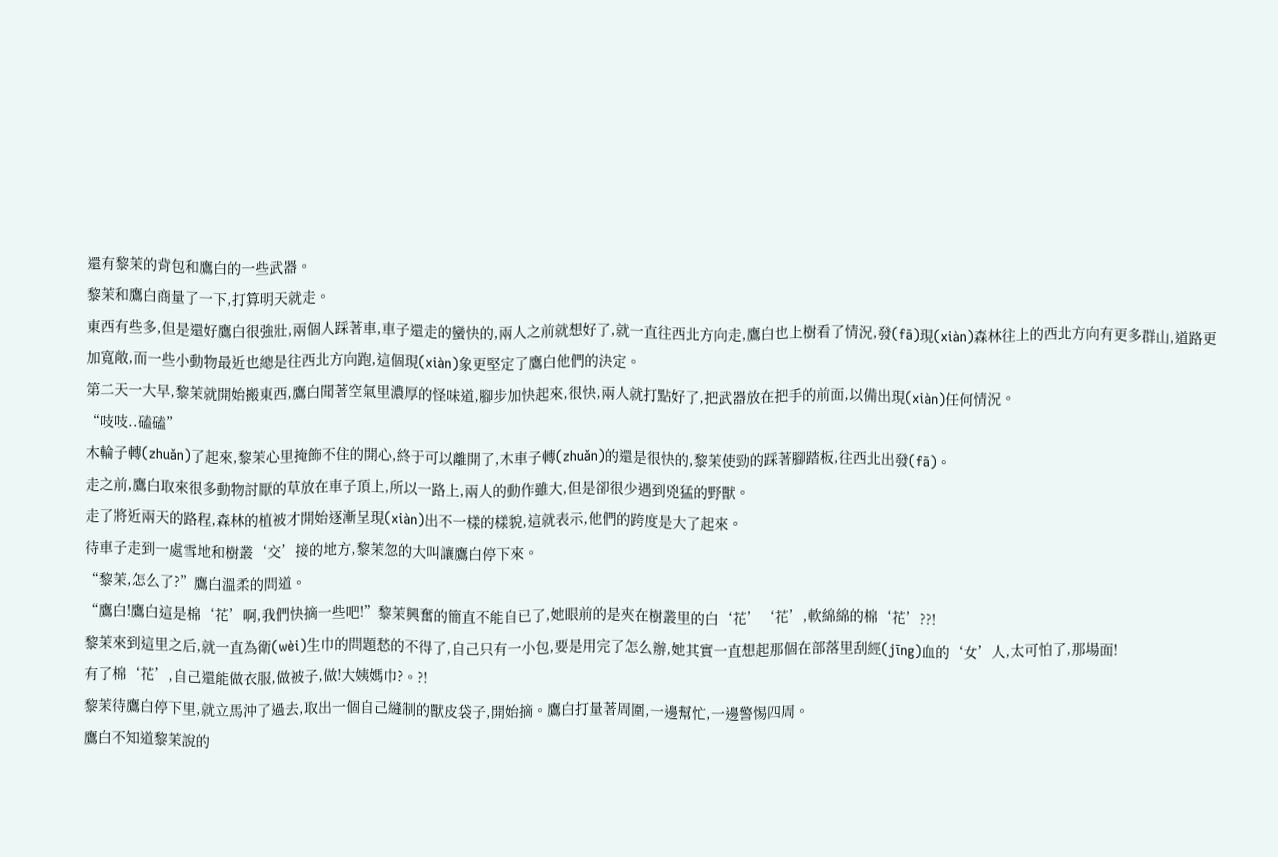還有黎茉的背包和鷹白的一些武器。
黎茉和鷹白商量了一下,打算明天就走。
東西有些多,但是還好鷹白很強壯,兩個人踩著車,車子還走的蠻快的,兩人之前就想好了,就一直往西北方向走,鷹白也上樹看了情況,發(fā)現(xiàn)森林往上的西北方向有更多群山,道路更加寬敞,而一些小動物最近也總是往西北方向跑,這個現(xiàn)象更堅定了鷹白他們的決定。
第二天一大早,黎茉就開始搬東西,鷹白聞著空氣里濃厚的怪味道,腳步加快起來,很快,兩人就打點好了,把武器放在把手的前面,以備出現(xiàn)任何情況。
“吱吱..磕磕”
木輪子轉(zhuǎn)了起來,黎茉心里掩飾不住的開心,終于可以離開了,木車子轉(zhuǎn)的還是很快的,黎茉使勁的踩著腳踏板,往西北出發(fā)。
走之前,鷹白取來很多動物討厭的草放在車子頂上,所以一路上,兩人的動作雖大,但是卻很少遇到兇猛的野獸。
走了將近兩天的路程,森林的植被才開始逐漸呈現(xiàn)出不一樣的樣貌,這就表示,他們的跨度是大了起來。
待車子走到一處雪地和樹叢‘交’接的地方,黎茉忽的大叫讓鷹白停下來。
“黎茉,怎么了?”鷹白溫柔的問道。
“鷹白!鷹白這是棉‘花’啊,我們快摘一些吧!”黎茉興奮的簡直不能自已了,她眼前的是夾在樹叢里的白‘花’‘花’,軟綿綿的棉‘花’??!
黎茉來到這里之后,就一直為衛(wèi)生巾的問題愁的不得了,自己只有一小包,要是用完了怎么辦,她其實一直想起那個在部落里刮經(jīng)血的‘女’人,太可怕了,那場面!
有了棉‘花’,自己還能做衣服,做被子,做!大姨媽巾?。?!
黎茉待鷹白停下里,就立馬沖了過去,取出一個自己縫制的獸皮袋子,開始摘。鷹白打量著周圍,一邊幫忙,一邊警惕四周。
鷹白不知道黎茉說的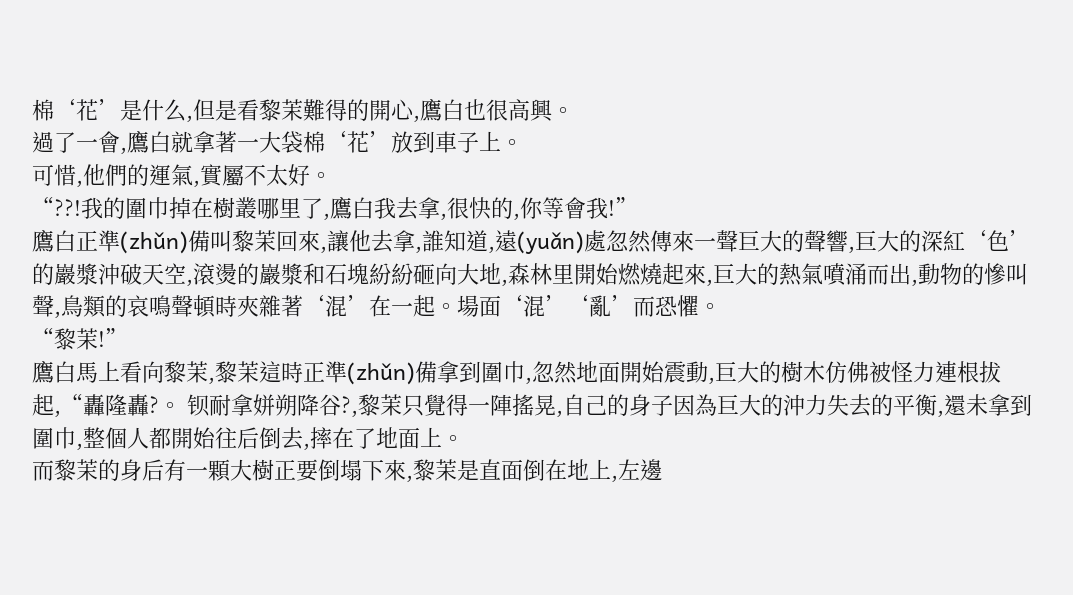棉‘花’是什么,但是看黎茉難得的開心,鷹白也很高興。
過了一會,鷹白就拿著一大袋棉‘花’放到車子上。
可惜,他們的運氣,實屬不太好。
“??!我的圍巾掉在樹叢哪里了,鷹白我去拿,很快的,你等會我!”
鷹白正準(zhǔn)備叫黎茉回來,讓他去拿,誰知道,遠(yuǎn)處忽然傳來一聲巨大的聲響,巨大的深紅‘色’的巖漿沖破天空,滾燙的巖漿和石塊紛紛砸向大地,森林里開始燃燒起來,巨大的熱氣噴涌而出,動物的慘叫聲,鳥類的哀鳴聲頓時夾雜著‘混’在一起。場面‘混’‘亂’而恐懼。
“黎茉!”
鷹白馬上看向黎茉,黎茉這時正準(zhǔn)備拿到圍巾,忽然地面開始震動,巨大的樹木仿佛被怪力連根拔起,“轟隆轟?。 钡耐拿姘朔降谷?,黎茉只覺得一陣搖晃,自己的身子因為巨大的沖力失去的平衡,還未拿到圍巾,整個人都開始往后倒去,摔在了地面上。
而黎茉的身后有一顆大樹正要倒塌下來,黎茉是直面倒在地上,左邊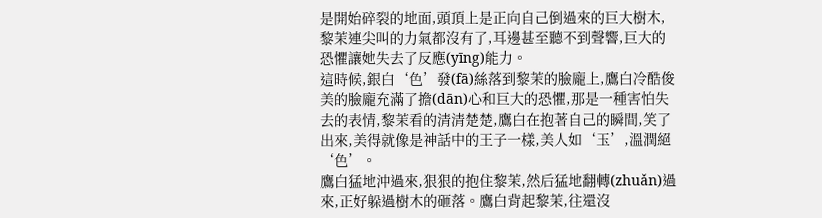是開始碎裂的地面,頭頂上是正向自己倒過來的巨大樹木,黎茉連尖叫的力氣都沒有了,耳邊甚至聽不到聲響,巨大的恐懼讓她失去了反應(yīng)能力。
這時候,銀白‘色’發(fā)絲落到黎茉的臉龐上,鷹白冷酷俊美的臉龐充滿了擔(dān)心和巨大的恐懼,那是一種害怕失去的表情,黎茉看的清清楚楚,鷹白在抱著自己的瞬間,笑了出來,美得就像是神話中的王子一樣,美人如‘玉’,溫潤絕‘色’。
鷹白猛地沖過來,狠狠的抱住黎茉,然后猛地翻轉(zhuǎn)過來,正好躲過樹木的砸落。鷹白背起黎茉,往還沒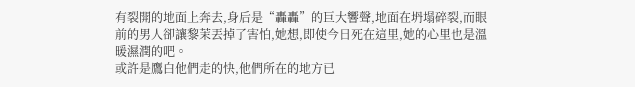有裂開的地面上奔去,身后是“轟轟”的巨大響聲,地面在坍塌碎裂,而眼前的男人卻讓黎茉丟掉了害怕,她想,即使今日死在這里,她的心里也是溫暖濕潤的吧。
或許是鷹白他們走的快,他們所在的地方已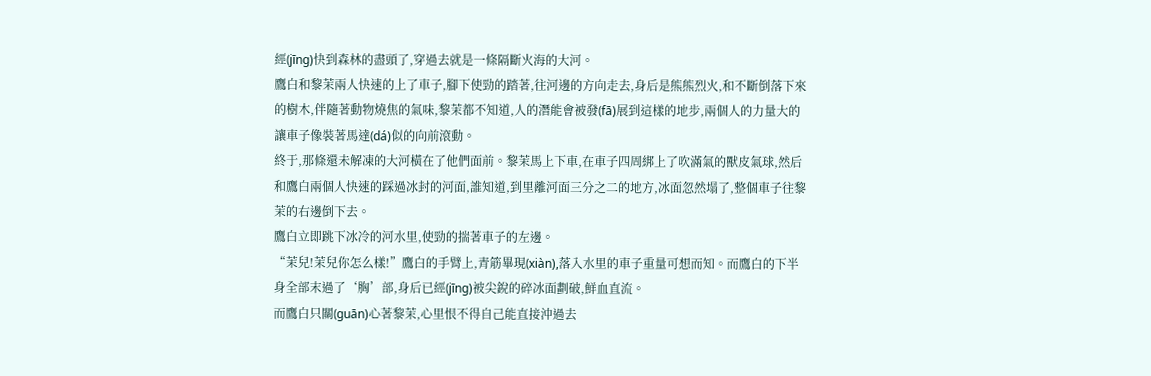經(jīng)快到森林的盡頭了,穿過去就是一條隔斷火海的大河。
鷹白和黎茉兩人快速的上了車子,腳下使勁的踏著,往河邊的方向走去,身后是熊熊烈火,和不斷倒落下來的樹木,伴隨著動物燒焦的氣味,黎茉都不知道,人的潛能會被發(fā)展到這樣的地步,兩個人的力量大的讓車子像裝著馬達(dá)似的向前滾動。
終于,那條還未解凍的大河橫在了他們面前。黎茉馬上下車,在車子四周綁上了吹滿氣的獸皮氣球,然后和鷹白兩個人快速的踩過冰封的河面,誰知道,到里離河面三分之二的地方,冰面忽然塌了,整個車子往黎茉的右邊倒下去。
鷹白立即跳下冰冷的河水里,使勁的揣著車子的左邊。
“茉兒!茉兒你怎么樣!”鷹白的手臂上,青筋畢現(xiàn),落入水里的車子重量可想而知。而鷹白的下半身全部末過了‘胸’部,身后已經(jīng)被尖銳的碎冰面劃破,鮮血直流。
而鷹白只關(guān)心著黎茉,心里恨不得自己能直接沖過去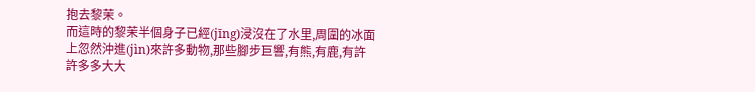抱去黎茉。
而這時的黎茉半個身子已經(jīng)浸沒在了水里,周圍的冰面上忽然沖進(jìn)來許多動物,那些腳步巨響,有熊,有鹿,有許許多多大大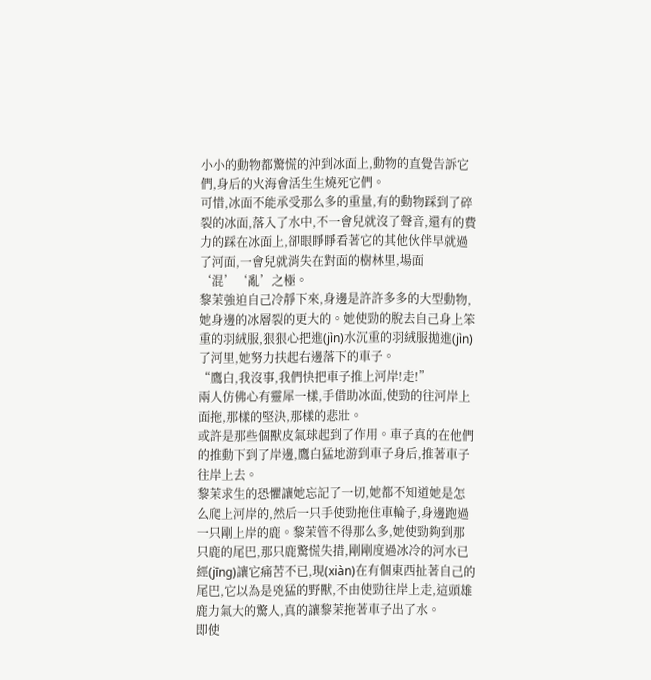小小的動物都驚慌的沖到冰面上,動物的直覺告訴它們,身后的火海會活生生燒死它們。
可惜,冰面不能承受那么多的重量,有的動物踩到了碎裂的冰面,落入了水中,不一會兒就沒了聲音,還有的費力的踩在冰面上,卻眼睜睜看著它的其他伙伴早就過了河面,一會兒就消失在對面的樹林里,場面‘混’‘亂’之極。
黎茉強迫自己冷靜下來,身邊是許許多多的大型動物,她身邊的冰層裂的更大的。她使勁的脫去自己身上笨重的羽絨服,狠狠心把進(jìn)水沉重的羽絨服拋進(jìn)了河里,她努力扶起右邊落下的車子。
“鷹白,我沒事,我們快把車子推上河岸!走!”
兩人仿佛心有靈犀一樣,手借助冰面,使勁的往河岸上面拖,那樣的堅決,那樣的悲壯。
或許是那些個獸皮氣球起到了作用。車子真的在他們的推動下到了岸邊,鷹白猛地游到車子身后,推著車子往岸上去。
黎茉求生的恐懼讓她忘記了一切,她都不知道她是怎么爬上河岸的,然后一只手使勁拖住車輪子,身邊跑過一只剛上岸的鹿。黎茉管不得那么多,她使勁夠到那只鹿的尾巴,那只鹿驚慌失措,剛剛度過冰冷的河水已經(jīng)讓它痛苦不已,現(xiàn)在有個東西扯著自己的尾巴,它以為是兇猛的野獸,不由使勁往岸上走,這頭雄鹿力氣大的驚人,真的讓黎茉拖著車子出了水。
即使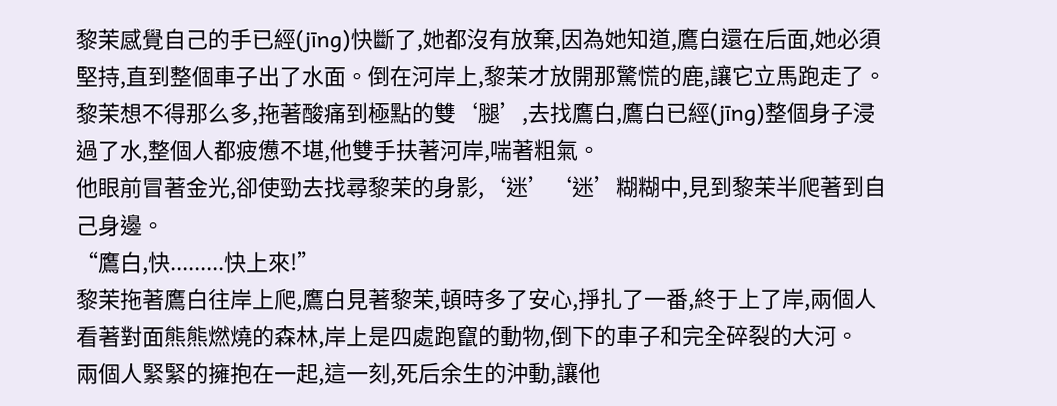黎茉感覺自己的手已經(jīng)快斷了,她都沒有放棄,因為她知道,鷹白還在后面,她必須堅持,直到整個車子出了水面。倒在河岸上,黎茉才放開那驚慌的鹿,讓它立馬跑走了。
黎茉想不得那么多,拖著酸痛到極點的雙‘腿’,去找鷹白,鷹白已經(jīng)整個身子浸過了水,整個人都疲憊不堪,他雙手扶著河岸,喘著粗氣。
他眼前冒著金光,卻使勁去找尋黎茉的身影,‘迷’‘迷’糊糊中,見到黎茉半爬著到自己身邊。
“鷹白,快.........快上來!”
黎茉拖著鷹白往岸上爬,鷹白見著黎茉,頓時多了安心,掙扎了一番,終于上了岸,兩個人看著對面熊熊燃燒的森林,岸上是四處跑竄的動物,倒下的車子和完全碎裂的大河。
兩個人緊緊的擁抱在一起,這一刻,死后余生的沖動,讓他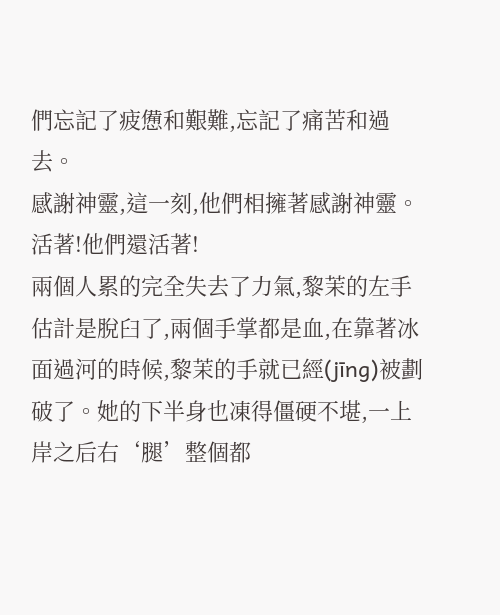們忘記了疲憊和艱難,忘記了痛苦和過去。
感謝神靈,這一刻,他們相擁著感謝神靈。
活著!他們還活著!
兩個人累的完全失去了力氣,黎茉的左手估計是脫臼了,兩個手掌都是血,在靠著冰面過河的時候,黎茉的手就已經(jīng)被劃破了。她的下半身也凍得僵硬不堪,一上岸之后右‘腿’整個都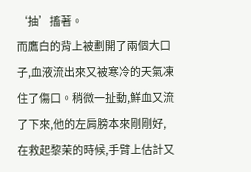‘抽’搐著。
而鷹白的背上被劃開了兩個大口子,血液流出來又被寒冷的天氣凍住了傷口。稍微一扯動,鮮血又流了下來,他的左肩膀本來剛剛好,在救起黎茉的時候,手臂上估計又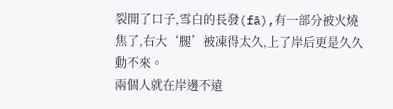裂開了口子,雪白的長發(fā),有一部分被火燒焦了,右大‘腿’被凍得太久,上了岸后更是久久動不來。
兩個人就在岸邊不遠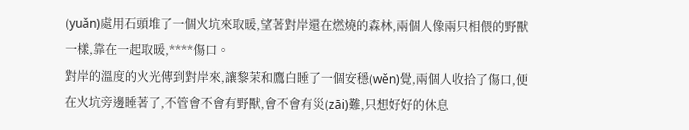(yuǎn)處用石頭堆了一個火坑來取暖,望著對岸還在燃燒的森林,兩個人像兩只相偎的野獸一樣,靠在一起取暖,****傷口。
對岸的溫度的火光傳到對岸來,讓黎茉和鷹白睡了一個安穩(wěn)覺,兩個人收拾了傷口,便在火坑旁邊睡著了,不管會不會有野獸,會不會有災(zāi)難,只想好好的休息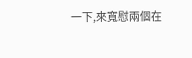一下,來寬慰兩個在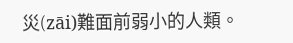災(zāi)難面前弱小的人類。